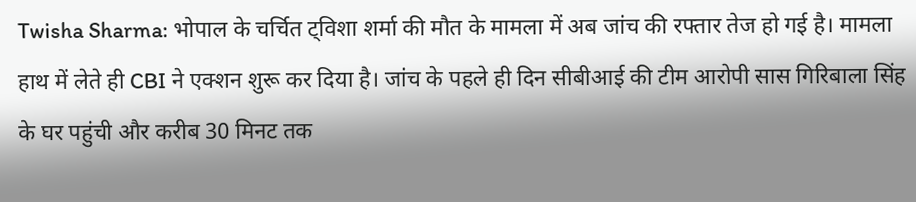Twisha Sharma: भोपाल के चर्चित ट्विशा शर्मा की मौत के मामला में अब जांच की रफ्तार तेज हो गई है। मामला हाथ में लेते ही CBI ने एक्शन शुरू कर दिया है। जांच के पहले ही दिन सीबीआई की टीम आरोपी सास गिरिबाला सिंह के घर पहुंची और करीब 30 मिनट तक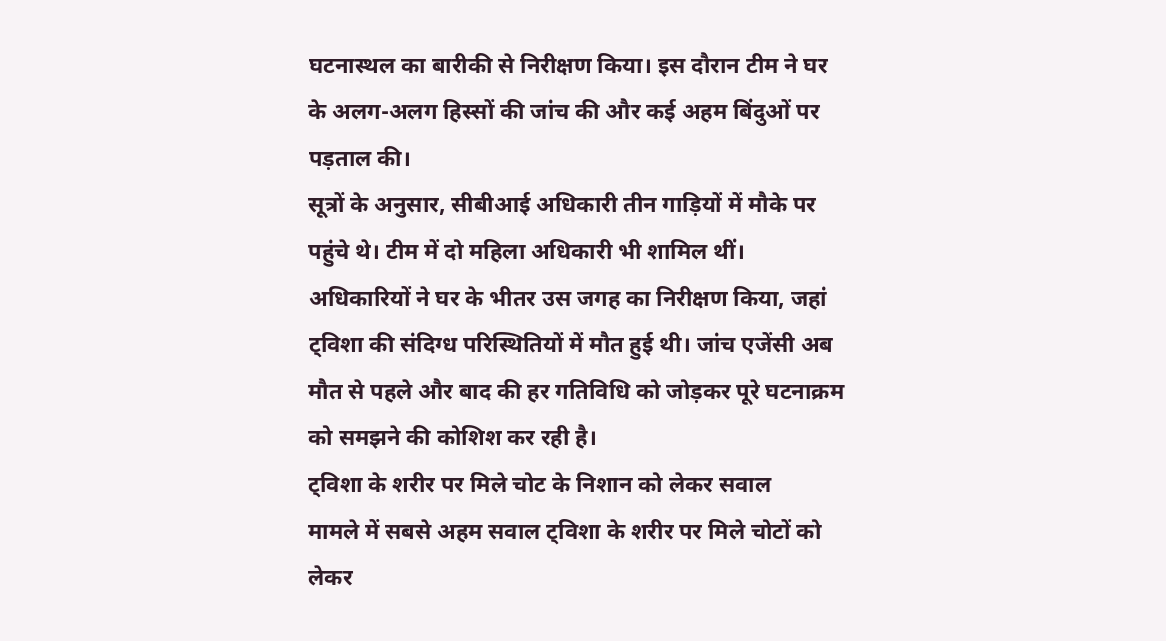घटनास्थल का बारीकी से निरीक्षण किया। इस दौरान टीम ने घर के अलग-अलग हिस्सों की जांच की और कई अहम बिंदुओं पर पड़ताल की।
सूत्रों के अनुसार, सीबीआई अधिकारी तीन गाड़ियों में मौके पर पहुंचे थे। टीम में दो महिला अधिकारी भी शामिल थीं। अधिकारियों ने घर के भीतर उस जगह का निरीक्षण किया, जहां ट्विशा की संदिग्ध परिस्थितियों में मौत हुई थी। जांच एजेंसी अब मौत से पहले और बाद की हर गतिविधि को जोड़कर पूरे घटनाक्रम को समझने की कोशिश कर रही है।
ट्विशा के शरीर पर मिले चोट के निशान को लेकर सवाल
मामले में सबसे अहम सवाल ट्विशा के शरीर पर मिले चोटों को लेकर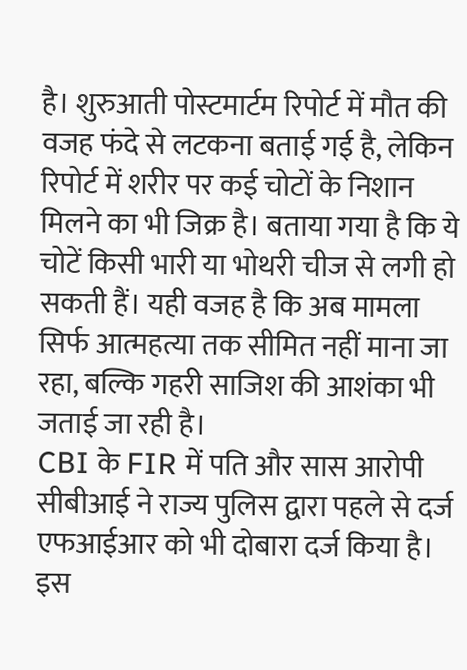है। शुरुआती पोस्टमार्टम रिपोर्ट में मौत की वजह फंदे से लटकना बताई गई है, लेकिन रिपोर्ट में शरीर पर कई चोटों के निशान मिलने का भी जिक्र है। बताया गया है कि ये चोटें किसी भारी या भोथरी चीज से लगी हो सकती हैं। यही वजह है कि अब मामला सिर्फ आत्महत्या तक सीमित नहीं माना जा रहा, बल्कि गहरी साजिश की आशंका भी जताई जा रही है।
CBI के FIR में पति और सास आरोपी
सीबीआई ने राज्य पुलिस द्वारा पहले से दर्ज एफआईआर को भी दोबारा दर्ज किया है। इस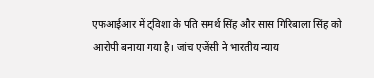एफआईआर में ट्विशा के पति समर्थ सिंह और सास गिरिबाला सिंह को आरोपी बनाया गया है। जांच एजेंसी ने भारतीय न्याय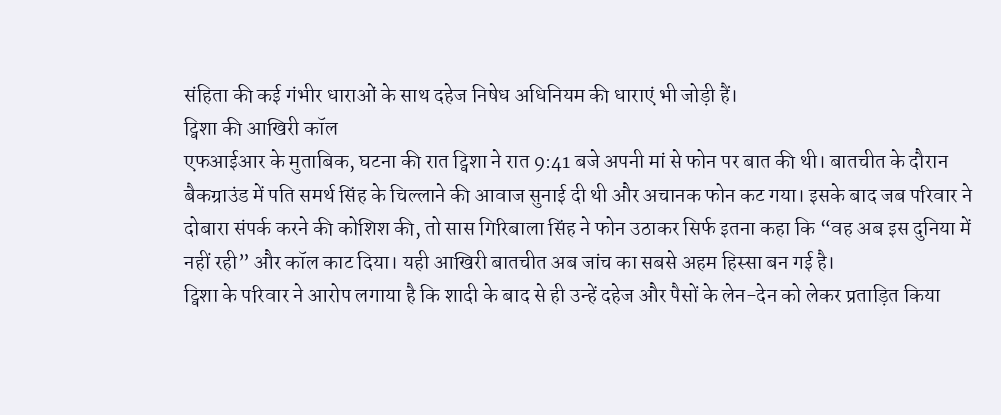संहिता की कई गंभीर धाराओं के साथ दहेज निषेध अधिनियम की धाराएं भी जोड़ी हैं।
ट्विशा की आखिरी कॉल
एफआईआर के मुताबिक, घटना की रात ट्विशा ने रात 9:41 बजे अपनी मां से फोन पर बात की थी। बातचीत के दौरान बैकग्राउंड में पति समर्थ सिंह के चिल्लाने की आवाज सुनाई दी थी और अचानक फोन कट गया। इसके बाद जब परिवार ने दोबारा संपर्क करने की कोशिश की, तो सास गिरिबाला सिंह ने फोन उठाकर सिर्फ इतना कहा कि “वह अब इस दुनिया में नहीं रही” और कॉल काट दिया। यही आखिरी बातचीत अब जांच का सबसे अहम हिस्सा बन गई है।
ट्विशा के परिवार ने आरोप लगाया है कि शादी के बाद से ही उन्हें दहेज और पैसों के लेन-देन को लेकर प्रताड़ित किया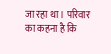जा रहा था। परिवार का कहना है कि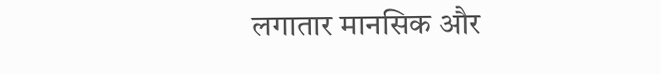लगातार मानसिक और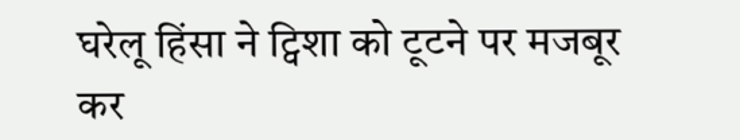घरेलू हिंसा ने ट्विशा को टूटने पर मजबूर कर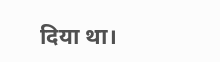दिया था।